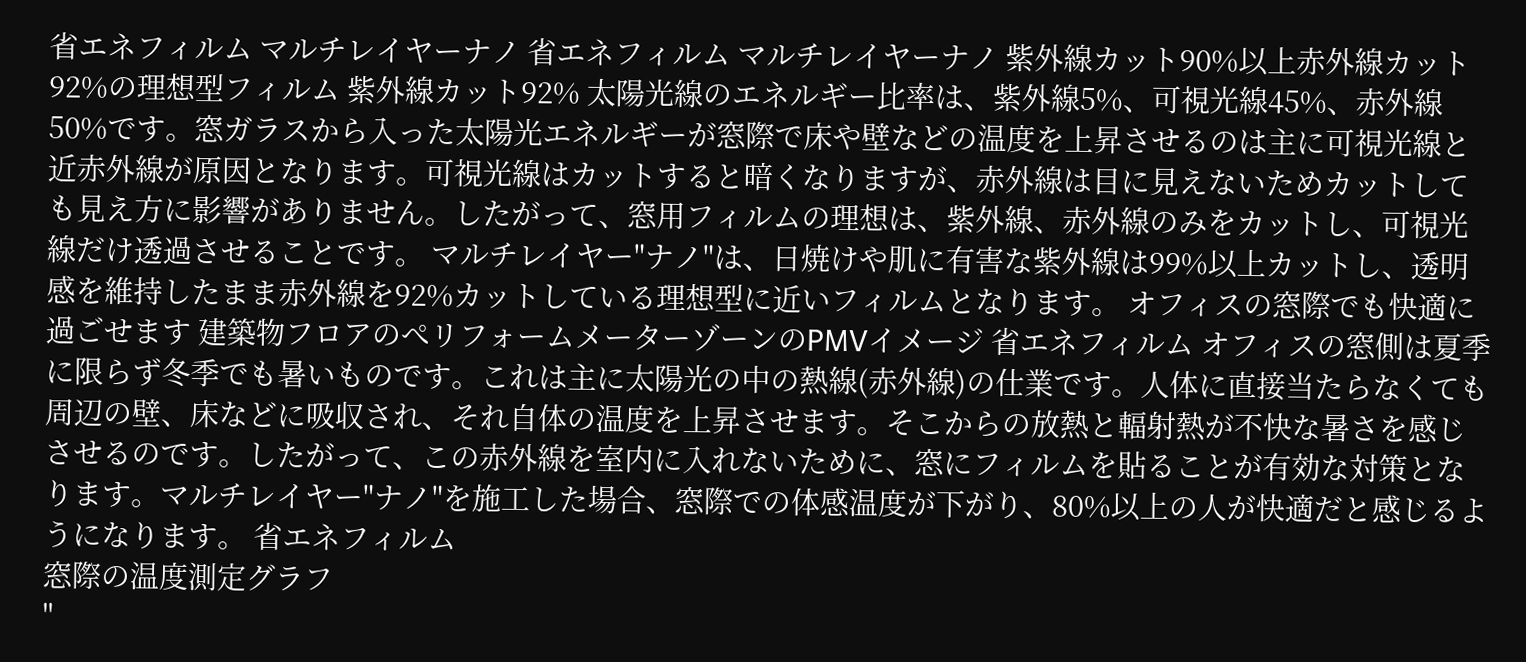省エネフィルム マルチレイヤーナノ 省エネフィルム マルチレイヤーナノ 紫外線カット90%以上赤外線カット92%の理想型フィルム 紫外線カット92% 太陽光線のエネルギー比率は、紫外線5%、可視光線45%、赤外線50%です。窓ガラスから入った太陽光エネルギーが窓際で床や壁などの温度を上昇させるのは主に可視光線と近赤外線が原因となります。可視光線はカットすると暗くなりますが、赤外線は目に見えないためカットしても見え方に影響がありません。したがって、窓用フィルムの理想は、紫外線、赤外線のみをカットし、可視光線だけ透過させることです。 マルチレイヤー"ナノ"は、日焼けや肌に有害な紫外線は99%以上カットし、透明感を維持したまま赤外線を92%カットしている理想型に近いフィルムとなります。 オフィスの窓際でも快適に過ごせます 建築物フロアのぺリフォームメーターゾーンのPMVイメージ 省エネフィルム オフィスの窓側は夏季に限らず冬季でも暑いものです。これは主に太陽光の中の熱線(赤外線)の仕業です。人体に直接当たらなくても周辺の壁、床などに吸収され、それ自体の温度を上昇させます。そこからの放熱と輻射熱が不快な暑さを感じさせるのです。したがって、この赤外線を室内に入れないために、窓にフィルムを貼ることが有効な対策となります。マルチレイヤー"ナノ"を施工した場合、窓際での体感温度が下がり、80%以上の人が快適だと感じるようになります。 省エネフィルム
窓際の温度測定グラフ
"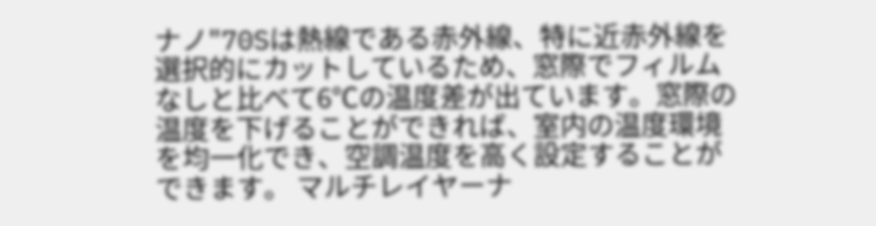ナノ"70Sは熱線である赤外線、特に近赤外線を選択的にカットしているため、窓際でフィルムなしと比べて6℃の温度差が出ています。窓際の温度を下げることができれば、室内の温度環境を均一化でき、空調温度を高く設定することができます。 マルチレイヤーナ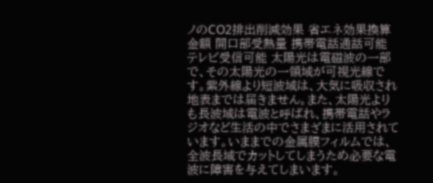ノのCO2排出削減効果 省エネ効果換算金額 開口部受熱量 携帯電話通話可能 テレビ受信可能 太陽光は電磁波の一部で、その太陽光の一領域が可視光線です。紫外線より短波域は、大気に吸収され地表までは届きません。また、太陽光よりも長波域は電波と呼ばれ、携帯電話やラジオなど生活の中でさまざまに活用されています。いままでの金属膜フィルムでは、全波長域でカットしてしまうため必要な電波に障害を与えてしまいます。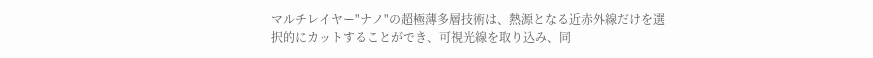マルチレイヤー"ナノ"の超極薄多層技術は、熱源となる近赤外線だけを選択的にカットすることができ、可視光線を取り込み、同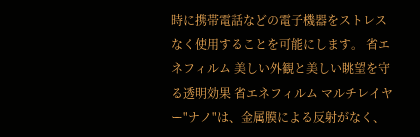時に携帯電話などの電子機器をストレスなく使用することを可能にします。 省エネフィルム 美しい外観と美しい眺望を守る透明効果 省エネフィルム マルチレイヤー"ナノ"は、金属膜による反射がなく、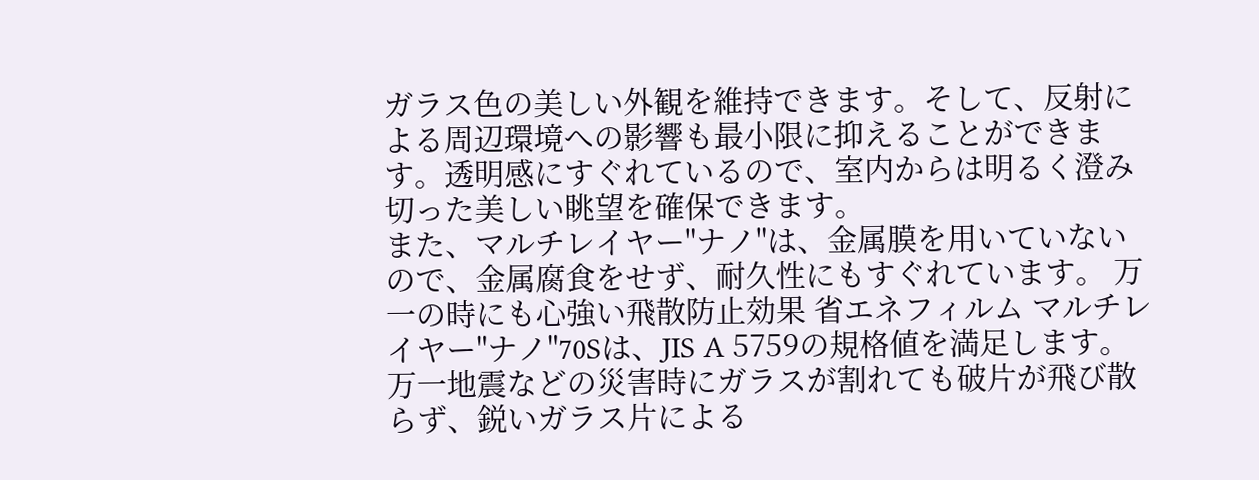ガラス色の美しい外観を維持できます。そして、反射による周辺環境への影響も最小限に抑えることができます。透明感にすぐれているので、室内からは明るく澄み切った美しい眺望を確保できます。
また、マルチレイヤー"ナノ"は、金属膜を用いていないので、金属腐食をせず、耐久性にもすぐれています。 万一の時にも心強い飛散防止効果 省エネフィルム マルチレイヤー"ナノ"70Sは、JIS A 5759の規格値を満足します。 万一地震などの災害時にガラスが割れても破片が飛び散らず、鋭いガラス片による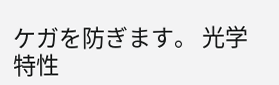ケガを防ぎます。 光学特性